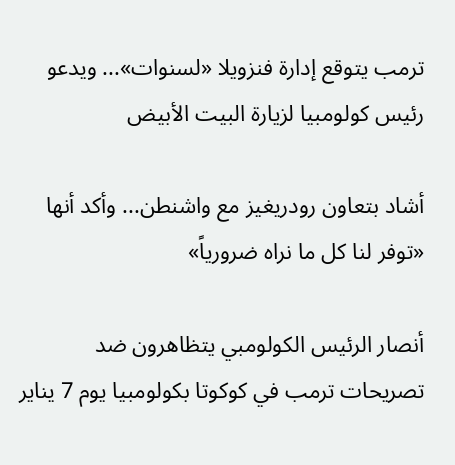ترمب يتوقع إدارة فنزويلا «لسنوات»... ويدعو رئيس كولومبيا لزيارة البيت الأبيض

أشاد بتعاون رودريغيز مع واشنطن... وأكد أنها «توفر لنا كل ما نراه ضرورياً»

أنصار الرئيس الكولومبي يتظاهرون ضد تصريحات ترمب في كوكوتا بكولومبيا يوم 7 يناير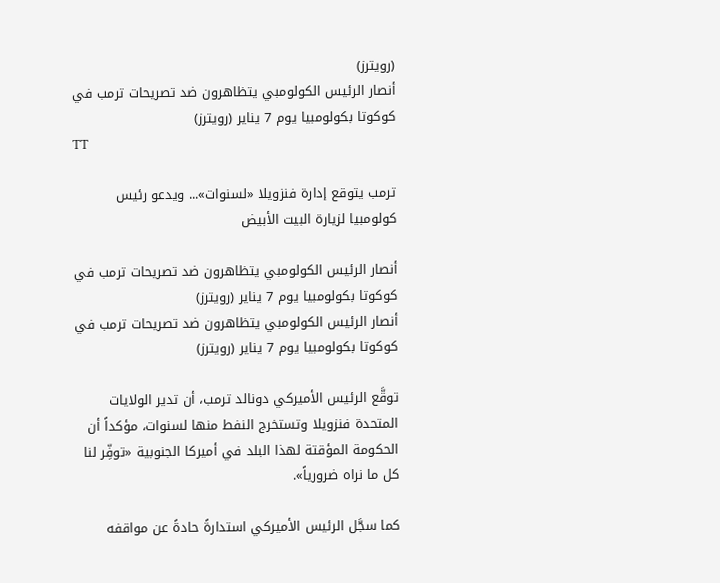(رويترز)
أنصار الرئيس الكولومبي يتظاهرون ضد تصريحات ترمب في كوكوتا بكولومبيا يوم 7 يناير (رويترز)
TT

ترمب يتوقع إدارة فنزويلا «لسنوات»... ويدعو رئيس كولومبيا لزيارة البيت الأبيض

أنصار الرئيس الكولومبي يتظاهرون ضد تصريحات ترمب في كوكوتا بكولومبيا يوم 7 يناير (رويترز)
أنصار الرئيس الكولومبي يتظاهرون ضد تصريحات ترمب في كوكوتا بكولومبيا يوم 7 يناير (رويترز)

توقَّع الرئيس الأميركي دونالد ترمب، أن تدير الولايات المتحدة فنزويلا وتستخرج النفط منها لسنوات، مؤكداً أن الحكومة المؤقتة لهذا البلد في أميركا الجنوبية «توفِّر لنا كل ما نراه ضرورياً».

كما سجَّل الرئيس الأميركي استدارةً حادةً عن مواقفه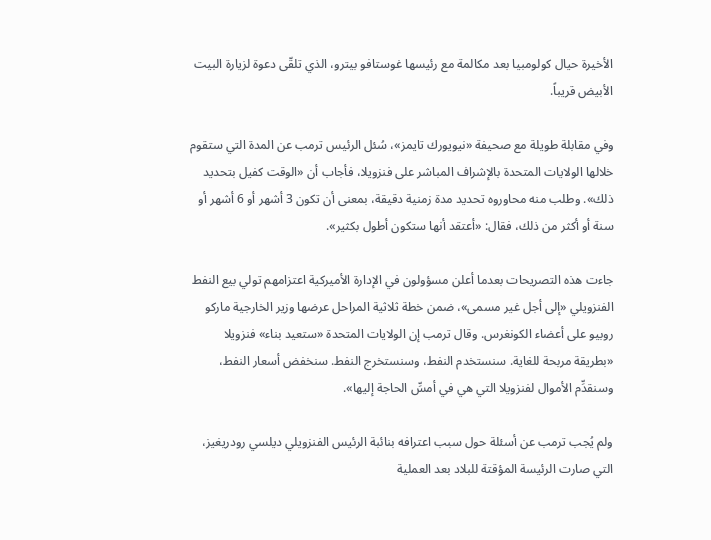الأخيرة حيال كولومبيا بعد مكالمة مع رئيسها غوستافو بيترو، الذي تلقّى دعوة لزيارة البيت الأبيض قريباً.

وفي مقابلة طويلة مع صحيفة «نيويورك تايمز»، سُئل الرئيس ترمب عن المدة التي ستقوم خلالها الولايات المتحدة بالإشراف المباشر على فنزويلا، فأجاب أن «الوقت كفيل بتحديد ذلك». وطلب منه محاوروه تحديد مدة زمنية دقيقة، بمعنى أن تكون 3 أشهر أو 6 أشهر أو سنة أو أكثر من ذلك، فقال: «أعتقد أنها ستكون أطول بكثير».

جاءت هذه التصريحات بعدما أعلن مسؤولون في الإدارة الأميركية اعتزامهم تولي بيع النفط الفنزويلي «إلى أجل غير مسمى»، ضمن خطة ثلاثية المراحل عرضها وزير الخارجية ماركو روبيو على أعضاء الكونغرس. وقال ترمب إن الولايات المتحدة «ستعيد بناء» فنزويلا «بطريقة مربحة للغاية. سنستخدم النفط، وسنستخرج النفط. سنخفض أسعار النفط، وسنقدِّم الأموال لفنزويلا التي هي في أمسِّ الحاجة إليها».

ولم يُجب ترمب عن أسئلة حول سبب اعترافه بنائبة الرئيس الفنزويلي ديلسي رودريغيز، التي صارت الرئيسة المؤقتة للبلاد بعد العملية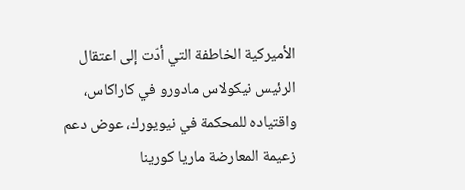الأميركية الخاطفة التي أدّت إلى اعتقال الرئيس نيكولاس مادورو في كاراكاس، واقتياده للمحكمة في نيويورك، عوض دعم زعيمة المعارضة ماريا كورينا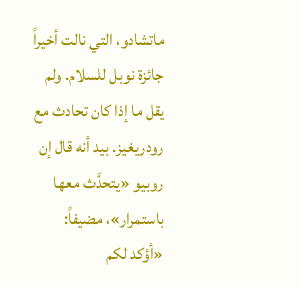ماتشادو، التي نالت أخيراً جائزة نوبل للسلام. ولم يقل ما إذا كان تحادث مع رودريغيز. بيد أنه قال إن روبيو «يتحدَّث معها باستمرار»، مضيفاً: «أؤكد لكم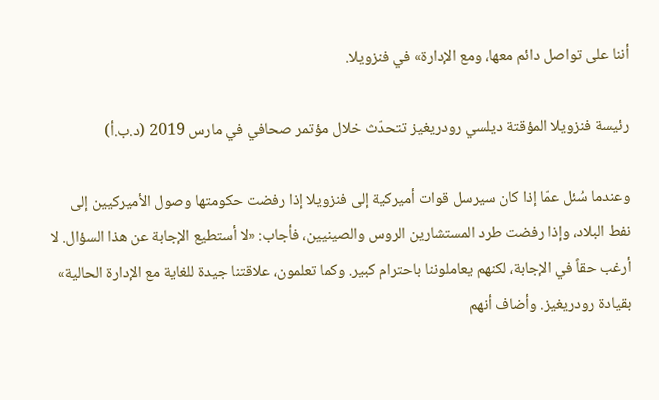أننا على تواصل دائم معها، ومع الإدارة» في فنزويلا.

رئيسة فنزويلا المؤقتة ديلسي رودريغيز تتحدّث خلال مؤتمر صحافي في مارس 2019 (د.ب.أ)

وعندما سُئل عمّا إذا كان سيرسل قوات أميركية إلى فنزويلا إذا رفضت حكومتها وصول الأميركيين إلى نفط البلاد، وإذا رفضت طرد المستشارين الروس والصينيين، فأجاب: «لا أستطيع الإجابة عن هذا السؤال. لا أرغب حقاً في الإجابة، لكنهم يعاملوننا باحترام كبير. وكما تعلمون، علاقتنا جيدة للغاية مع الإدارة الحالية» بقيادة رودريغيز. وأضاف أنهم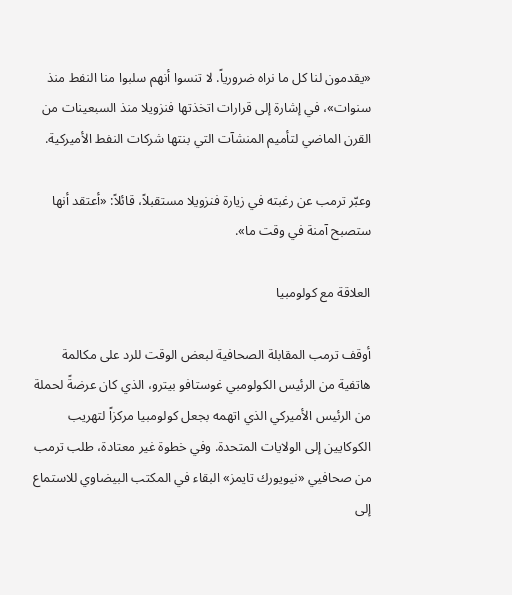«يقدمون لنا كل ما نراه ضرورياً. لا تنسوا أنهم سلبوا منا النفط منذ سنوات»، في إشارة إلى قرارات اتخذتها فنزويلا منذ السبعينات من القرن الماضي لتأميم المنشآت التي بنتها شركات النفط الأميركية.

وعبّر ترمب عن رغبته في زيارة فنزويلا مستقبلاً، قائلاً: «أعتقد أنها ستصبح آمنة في وقت ما».

العلاقة مع كولومبيا

أوقف ترمب المقابلة الصحافية لبعض الوقت للرد على مكالمة هاتفية من الرئيس الكولومبي غوستافو بيترو، الذي كان عرضةً لحملة من الرئيس الأميركي الذي اتهمه بجعل كولومبيا مركزاً لتهريب الكوكايين إلى الولايات المتحدة. وفي خطوة غير معتادة، طلب ترمب من صحافيي «نيويورك تايمز» البقاء في المكتب البيضاوي للاستماع إلى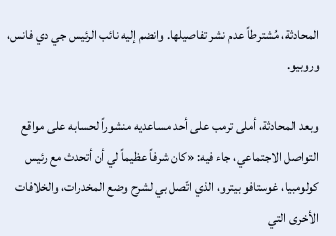المحادثة، مُشترطاً عدم نشر تفاصيلها. وانضم إليه نائب الرئيس جي دي فانس، وروبيو.

وبعد المحادثة، أملى ترمب على أحد مساعديه منشوراً لحسابه على مواقع التواصل الاجتماعي، جاء فيه: «كان شرفاً عظيماً لي أن أتحدث مع رئيس كولومبيا، غوستافو بيترو، الذي اتّصل بي لشرح وضع المخدرات، والخلافات الأخرى التي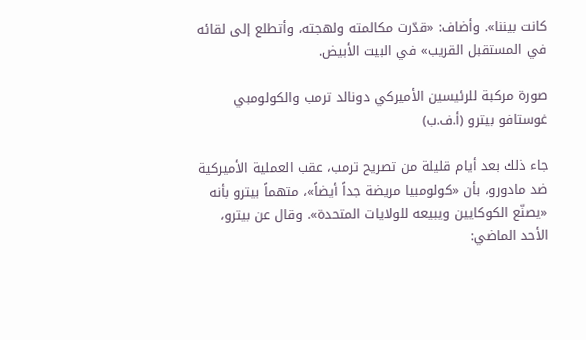كانت بيننا». وأضاف: «قدّرت مكالمته ولهجته، وأتطلع إلى لقائه في المستقبل القريب» في البيت الأبيض.

صورة مركبة للرئيسين الأميركي دونالد ترمب والكولومبي غوستافو بيترو (أ.ف.ب)

جاء ذلك بعد أيام قليلة من تصريح ترمب، عقب العملية الأميركية ضد مادورو، بأن «كولومبيا مريضة جداً أيضاً»، متهماً بيترو بأنه «يصنّع الكوكايين ويبيعه للولايات المتحدة». وقال عن بيترو، الأحد الماضي: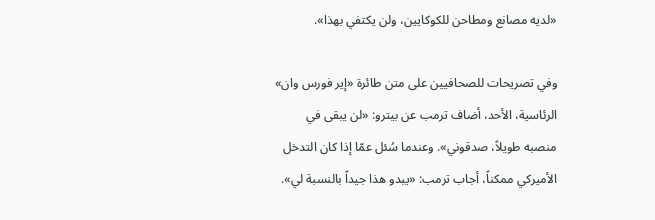«لديه مصانع ومطاحن للكوكايين، ولن يكتفي بهذا».

وفي تصريحات للصحافيين على متن طائرة «إير فورس وان» الرئاسية، الأحد، أضاف ترمب عن بيترو: «لن يبقى في منصبه طويلاً، صدقوني». وعندما سُئل عمّا إذا كان التدخل الأميركي ممكناً، أجاب ترمب: «يبدو هذا جيداً بالنسبة لي».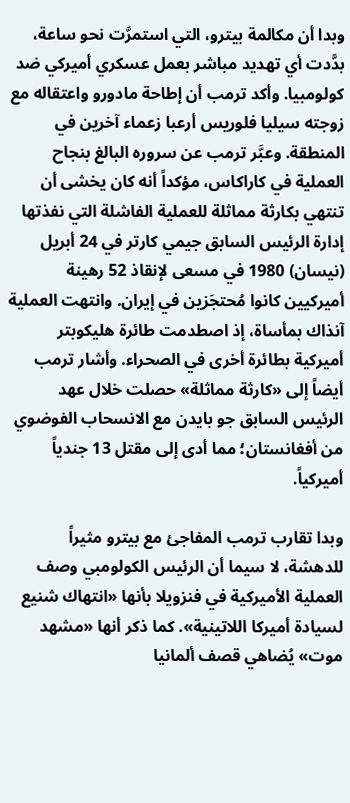وبدا أن مكالمة بيترو، التي استمرَّت نحو ساعة، بدَّدت أي تهديد مباشر بعمل عسكري أميركي ضد كولومبيا. وأكد ترمب أن إطاحة مادورو واعتقاله مع زوجته سيليا فلوريس أرعبا زعماء آخرين في المنطقة. وعبَّر ترمب عن سروره البالغ بنجاح العملية في كاراكاس، مؤكداً أنه كان يخشى أن تنتهي بكارثة مماثلة للعملية الفاشلة التي نفذتها إدارة الرئيس السابق جيمي كارتر في 24 أبريل (نيسان) 1980 في مسعى لإنقاذ 52 رهينة أميركيين كانوا مُحتجَزين في إيران. وانتهت العملية آنذاك بمأساة، إذ اصطدمت طائرة هليكوبتر أميركية بطائرة أخرى في الصحراء. وأشار ترمب أيضاً إلى «كارثة مماثلة» حصلت خلال عهد الرئيس السابق جو بايدن مع الانسحاب الفوضوي من أفغانستان؛ مما أدى إلى مقتل 13 جندياً أميركياً.

وبدا تقارب ترمب المفاجئ مع بيترو مثيراً للدهشة، لا سيما أن الرئيس الكولومبي وصف العملية الأميركية في فنزويلا بأنها «انتهاك شنيع لسيادة أميركا اللاتينية». كما ذكر أنها «مشهد موت» يُضاهي قصف ألمانيا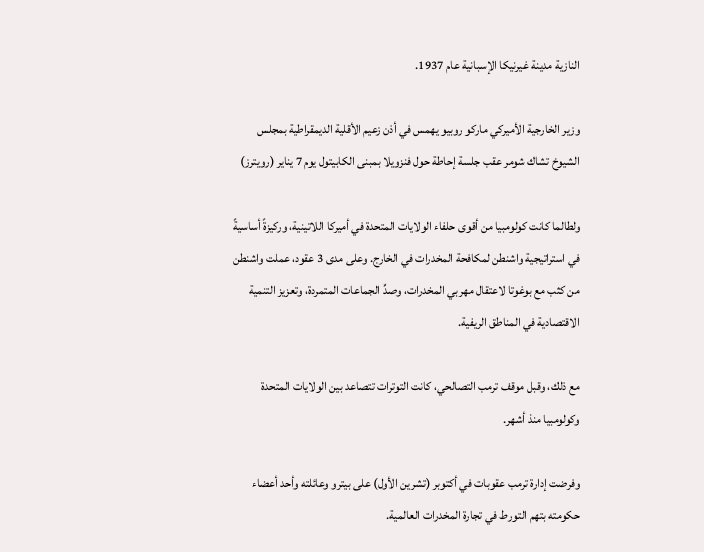النازية مدينة غيرنيكا الإسبانية عام 1937.

وزير الخارجية الأميركي ماركو روبيو يهمس في أذن زعيم الأقلية الديمقراطية بمجلس الشيوخ تشاك شومر عقب جلسة إحاطة حول فنزويلا بمبنى الكابيتول يوم 7 يناير (رويترز)

ولطالما كانت كولومبيا من أقوى حلفاء الولايات المتحدة في أميركا اللاتينية، وركيزةً أساسيةً في استراتيجية واشنطن لمكافحة المخدرات في الخارج. وعلى مدى 3 عقود، عملت واشنطن من كثب مع بوغوتا لاعتقال مهربي المخدرات، وصدِّ الجماعات المتمردة، وتعزيز التنمية الاقتصادية في المناطق الريفية.

مع ذلك، وقبل موقف ترمب التصالحي، كانت التوترات تتصاعد بين الولايات المتحدة وكولومبيا منذ أشهر.

وفرضت إدارة ترمب عقوبات في أكتوبر (تشرين الأول) على بيترو وعائلته وأحد أعضاء حكومته بتهم التورط في تجارة المخدرات العالمية.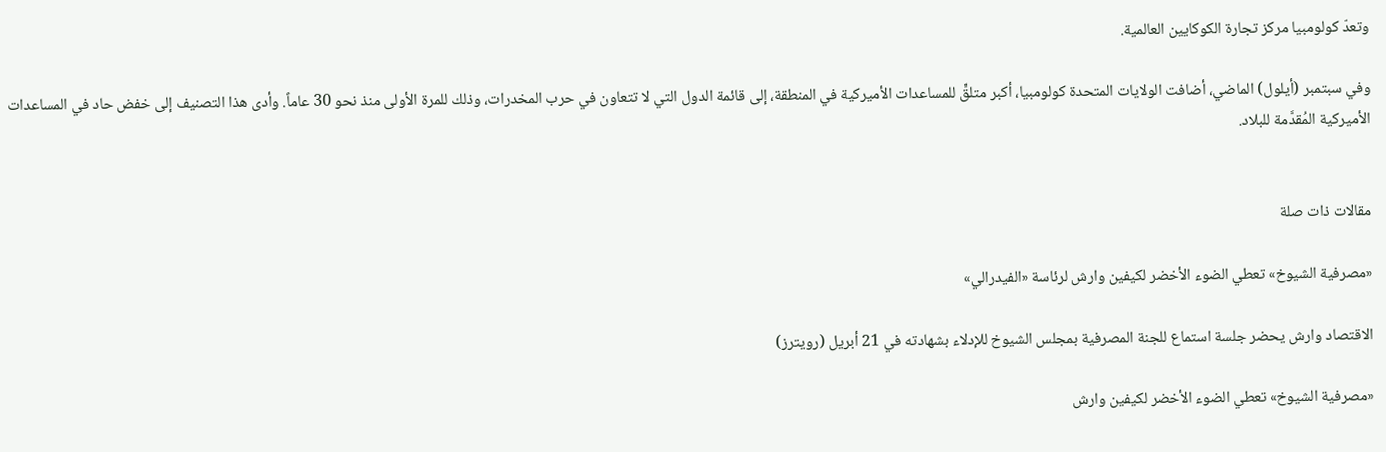وتعدّ كولومبيا مركز تجارة الكوكايين العالمية.

وفي سبتمبر (أيلول) الماضي، أضافت الولايات المتحدة كولومبيا، أكبر متلقٍّ للمساعدات الأميركية في المنطقة، إلى قائمة الدول التي لا تتعاون في حرب المخدرات، وذلك للمرة الأولى منذ نحو 30 عاماً. وأدى هذا التصنيف إلى خفض حاد في المساعدات الأميركية المُقدَّمة للبلاد.


مقالات ذات صلة

«مصرفية الشيوخ» تعطي الضوء الأخضر لكيفين وارش لرئاسة «الفيدرالي»

الاقتصاد وارش يحضر جلسة استماع للجنة المصرفية بمجلس الشيوخ للإدلاء بشهادته في 21 أبريل (رويترز)

«مصرفية الشيوخ» تعطي الضوء الأخضر لكيفين وارش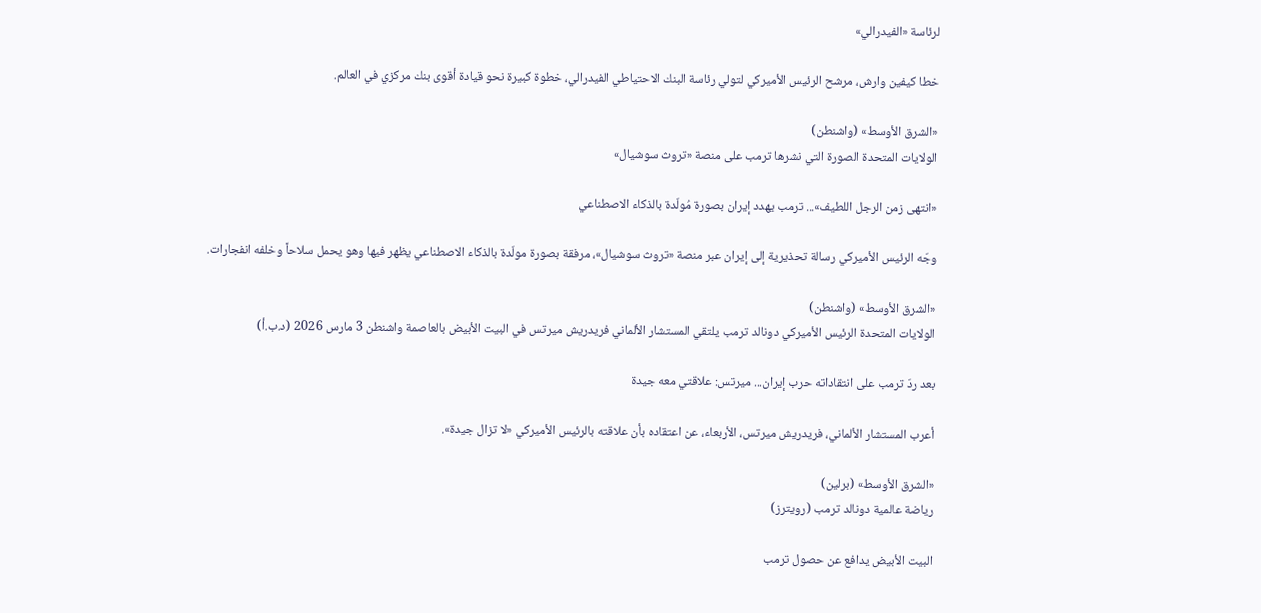لرئاسة «الفيدرالي»

خطا كيفين وارش، مرشح الرئيس الأميركي لتولي رئاسة البنك الاحتياطي الفيدرالي، خطوة كبيرة نحو قيادة أقوى بنك مركزي في العالم.

«الشرق الأوسط» (واشنطن)
الولايات المتحدة الصورة التي نشرها ترمب على منصة «تروث سوشيال»

«انتهى زمن الرجل اللطيف»... ترمب يهدد إيران بصورة مُولّدة بالذكاء الاصطناعي

وجّه الرئيس الأميركي رسالة تحذيرية إلى إيران عبر منصة «تروث سوشيال»، مرفقة بصورة مولّدة بالذكاء الاصطناعي يظهر فيها وهو يحمل سلاحاً وخلفه انفجارات.

«الشرق الأوسط» (واشنطن)
الولايات المتحدة الرئيس الأميركي دونالد ترمب يلتقي المستشار الألماني فريدريش ميرتس في البيت الأبيض بالعاصمة واشنطن 3 مارس 2026 (د.ب.أ)

بعد ردّ ترمب على انتقاداته حرب إيران... ميرتس: علاقتي معه جيدة

أعرب المستشار الألماني، فريدريش ميرتس، الأربعاء، عن اعتقاده بأن علاقته بالرئيس الأميركي «لا تزال جيدة».

«الشرق الأوسط» (برلين)
رياضة عالمية دونالد ترمب (رويترز)

البيت الأبيض يدافع عن حصول ترمب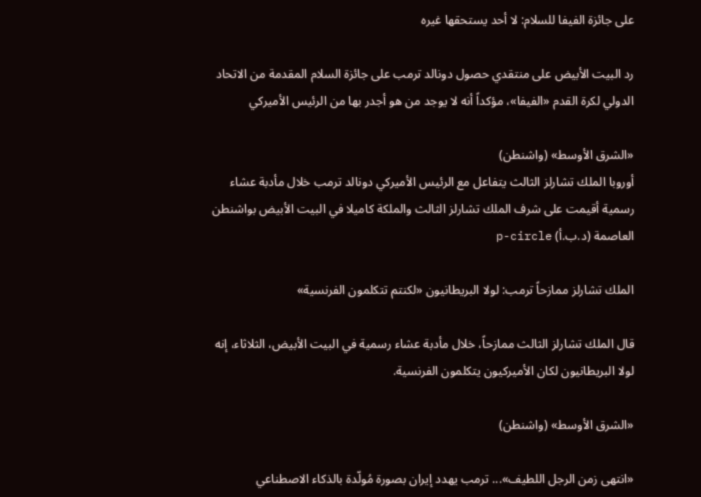على جائزة الفيفا للسلام: لا أحد يستحقها غيره

رد البيت الأبيض على منتقدي حصول دونالد ترمب على جائزة السلام المقدمة من الاتحاد الدولي لكرة القدم «الفيفا»، مؤكداً أنه لا يوجد من هو أجدر بها من الرئيس الأميركي

«الشرق الأوسط» (واشنطن)
أوروبا الملك تشارلز الثالث يتفاعل مع الرئيس الأميركي دونالد ترمب خلال مأدبة عشاء رسمية أقيمت على شرف الملك تشارلز الثالث والملكة كاميلا في البيت الأبيض بواشنطن العاصمة (د.ب.أ) p-circle

الملك تشارلز ممازحاً ترمب: لولا البريطانيون «لكنتم تتكلمون الفرنسية»

قال الملك تشارلز الثالث ممازحاً، خلال مأدبة عشاء رسمية في البيت الأبيض، الثلاثاء، إنه لولا البريطانيون لكان الأميركيون يتكلمون الفرنسية.

«الشرق الأوسط» (واشنطن)

«انتهى زمن الرجل اللطيف»... ترمب يهدد إيران بصورة مُولّدة بالذكاء الاصطناعي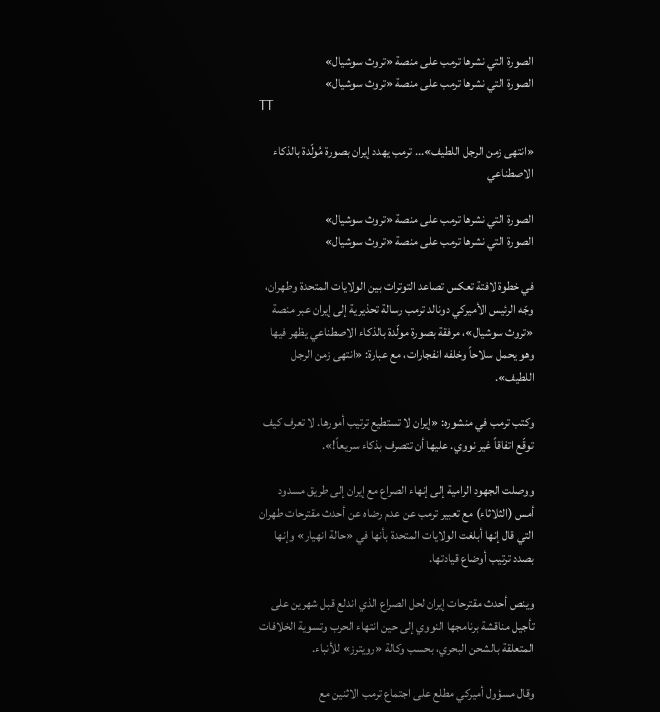الصورة التي نشرها ترمب على منصة «تروث سوشيال»
الصورة التي نشرها ترمب على منصة «تروث سوشيال»
TT

«انتهى زمن الرجل اللطيف»... ترمب يهدد إيران بصورة مُولّدة بالذكاء الاصطناعي

الصورة التي نشرها ترمب على منصة «تروث سوشيال»
الصورة التي نشرها ترمب على منصة «تروث سوشيال»

في خطوة لافتة تعكس تصاعد التوترات بين الولايات المتحدة وطهران، وجّه الرئيس الأميركي دونالد ترمب رسالة تحذيرية إلى إيران عبر منصة «تروث سوشيال»، مرفقة بصورة مولّدة بالذكاء الاصطناعي يظهر فيها وهو يحمل سلاحاً وخلفه انفجارات، مع عبارة: «انتهى زمن الرجل اللطيف».

وكتب ترمب في منشوره: «إيران لا تستطيع ترتيب أمورها. لا تعرف كيف توقّع اتفاقاً غير نووي. عليها أن تتصرف بذكاء سريعاً!».

ووصلت الجهود الرامية إلى إنهاء الصراع مع إيران إلى طريق مسدود أمس (الثلاثاء) مع تعبير ترمب عن عدم رضاه عن أحدث مقترحات طهران التي قال إنها أبلغت الولايات المتحدة بأنها في «حالة انهيار» وإنها بصدد ترتيب أوضاع قيادتها.

وينص أحدث مقترحات إيران لحل الصراع الذي اندلع قبل شهرين على تأجيل مناقشة برنامجها النووي إلى حين انتهاء الحرب وتسوية الخلافات المتعلقة بالشحن البحري، بحسب وكالة «رويترز» للأنباء.

وقال مسؤول أميركي مطلع على اجتماع ترمب الاثنين مع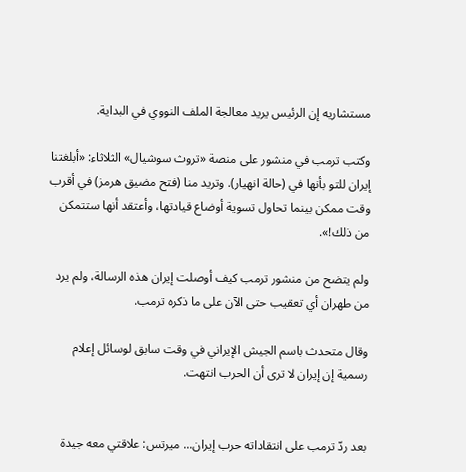مستشاريه إن الرئيس يريد معالجة الملف النووي في البداية.

وكتب ترمب في منشور على منصة «تروث سوشيال» الثلاثاء: «أبلغتنا إيران للتو بأنها في (حالة انهيار). وتريد منا (فتح مضيق هرمز) في أقرب وقت ممكن بينما تحاول تسوية أوضاع قيادتها، وأعتقد أنها ستتمكن من ذلك!».

ولم يتضح من منشور ترمب كيف أوصلت إيران هذه الرسالة، ولم يرد من طهران أي تعقيب حتى الآن على ما ذكره ترمب.

وقال متحدث باسم الجيش الإيراني في وقت سابق لوسائل إعلام رسمية إن إيران لا ترى أن الحرب انتهت.


بعد ردّ ترمب على انتقاداته حرب إيران... ميرتس: علاقتي معه جيدة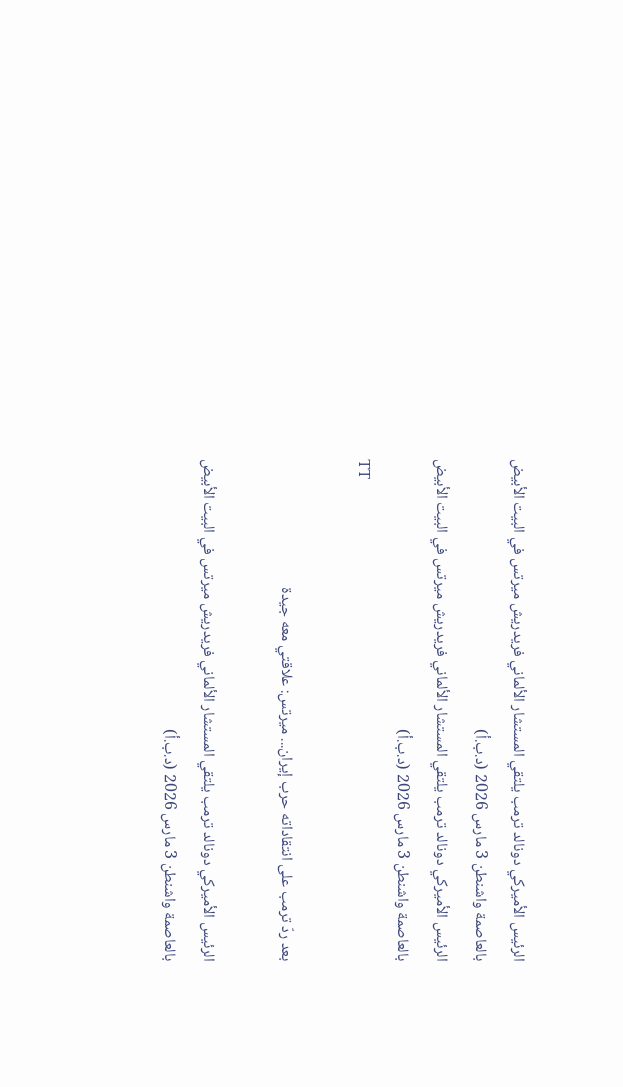الرئيس الأميركي دونالد ترمب يلتقي المستشار الألماني فريدريش ميرتس في البيت الأبيض بالعاصمة واشنطن 3 مارس 2026 (د.ب.أ)
الرئيس الأميركي دونالد ترمب يلتقي المستشار الألماني فريدريش ميرتس في البيت الأبيض بالعاصمة واشنطن 3 مارس 2026 (د.ب.أ)
TT

بعد ردّ ترمب على انتقاداته حرب إيران... ميرتس: علاقتي معه جيدة

الرئيس الأميركي دونالد ترمب يلتقي المستشار الألماني فريدريش ميرتس في البيت الأبيض بالعاصمة واشنطن 3 مارس 2026 (د.ب.أ)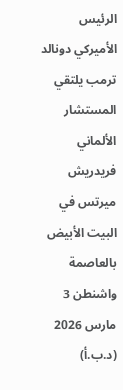الرئيس الأميركي دونالد ترمب يلتقي المستشار الألماني فريدريش ميرتس في البيت الأبيض بالعاصمة واشنطن 3 مارس 2026 (د.ب.أ)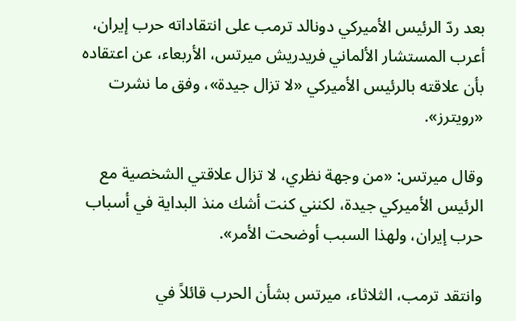بعد ردّ الرئيس الأميركي ‌دونالد ترمب على انتقاداته حرب إيران، أعرب المستشار الألماني فريدريش ميرتس، الأربعاء، عن اعتقاده بأن علاقته بالرئيس الأميركي «لا تزال جيدة»، وفق ما نشرت «رويترز».

وقال ميرتس: «من وجهة نظري، لا تزال علاقتي الشخصية مع الرئيس الأميركي ‌جيدة، ‌لكنني كنت ‌أشك منذ ‌البداية في أسباب حرب إيران، ولهذا السبب أوضحت ‌الأمر».

وانتقد ترمب، الثلاثاء، ميرتس بشأن الحرب قائلاً في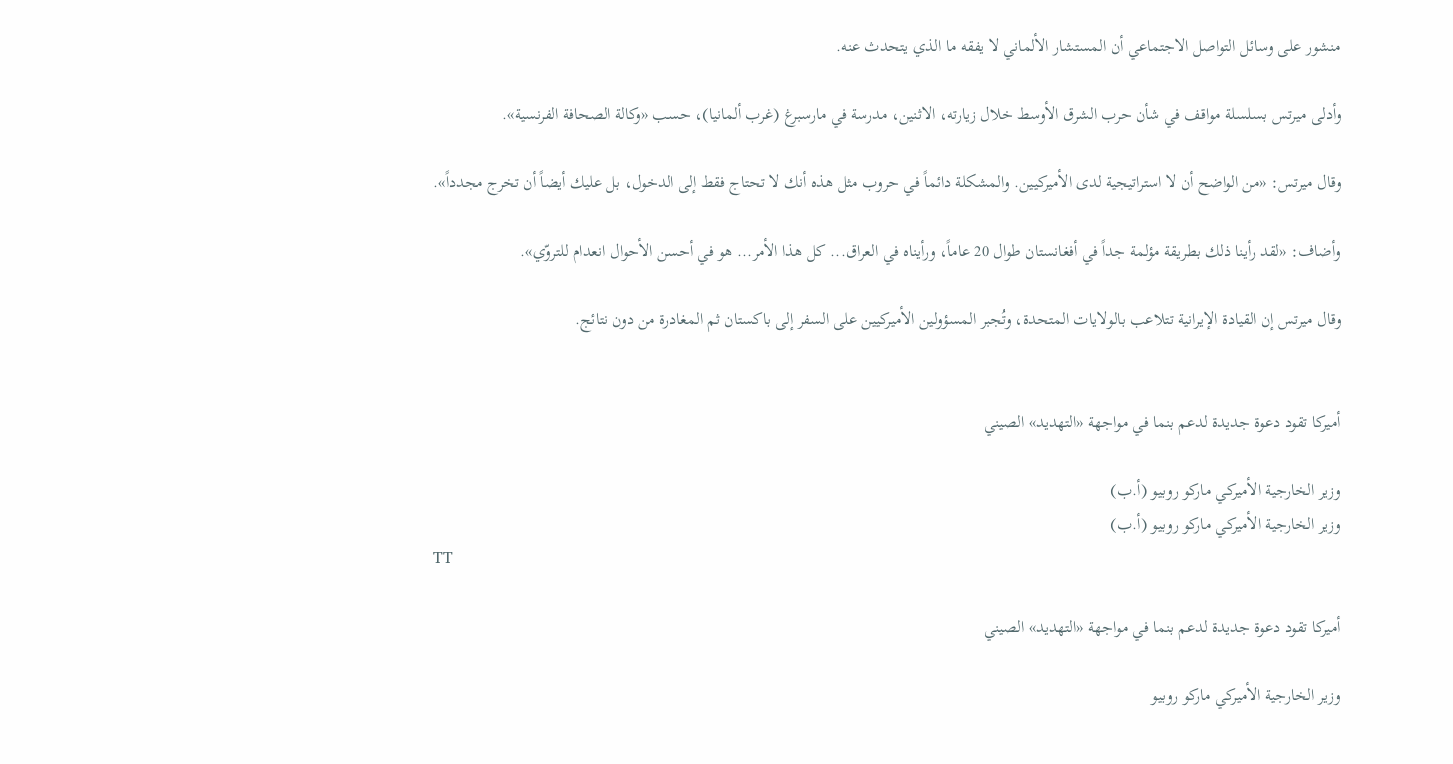منشور على وسائل التواصل الاجتماعي أن المستشار الألماني لا يفقه ما الذي يتحدث عنه.

وأدلى ميرتس بسلسلة مواقف في شأن حرب الشرق الأوسط خلال زيارته، الاثنين، مدرسة في مارسبرغ (غرب ألمانيا)، حسب «وكالة الصحافة الفرنسية».

وقال ميرتس: «من الواضح أن لا استراتيجية لدى الأميركيين. والمشكلة دائماً في حروب مثل هذه أنك لا تحتاج فقط إلى الدخول، بل عليك أيضاً أن تخرج مجدداً».

وأضاف: «لقد رأينا ذلك بطريقة مؤلمة جداً في أفغانستان طوال 20 عاماً، ورأيناه في العراق... كل هذا الأمر... هو في أحسن الأحوال انعدام للتروّي».

وقال ميرتس إن القيادة الإيرانية تتلاعب بالولايات المتحدة، وتُجبر المسؤولين الأميركيين على السفر إلى باكستان ثم المغادرة من دون نتائج.


أميركا تقود دعوة جديدة لدعم بنما في مواجهة «التهديد» الصيني

وزير الخارجية الأميركي ماركو روبيو (أ.ب)
وزير الخارجية الأميركي ماركو روبيو (أ.ب)
TT

أميركا تقود دعوة جديدة لدعم بنما في مواجهة «التهديد» الصيني

وزير الخارجية الأميركي ماركو روبيو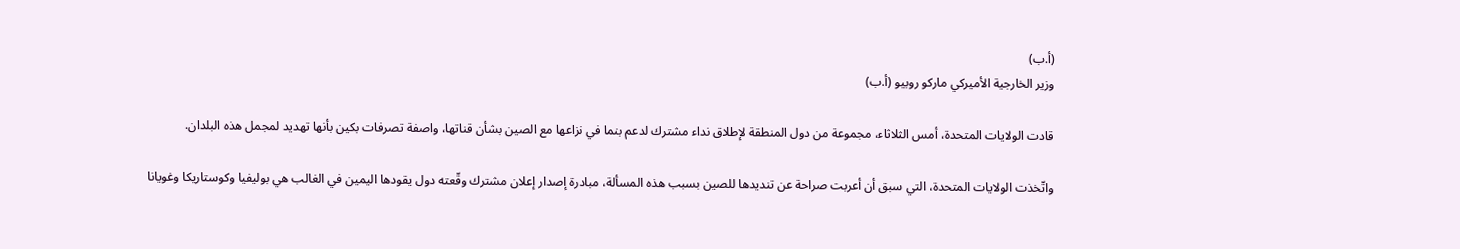(أ.ب)
وزير الخارجية الأميركي ماركو روبيو (أ.ب)

قادت الولايات المتحدة، أمس الثلاثاء، مجموعة من دول المنطقة لإطلاق نداء مشترك لدعم بنما في نزاعها مع الصين بشأن قناتها، واصفة تصرفات بكين بأنها تهديد لمجمل هذه البلدان.

واتّخذت الولايات المتحدة، التي سبق أن أعربت صراحة عن تنديدها للصين بسبب هذه المسألة، مبادرة إصدار إعلان مشترك وقّعته دول يقودها اليمين في الغالب هي بوليفيا وكوستاريكا وغويانا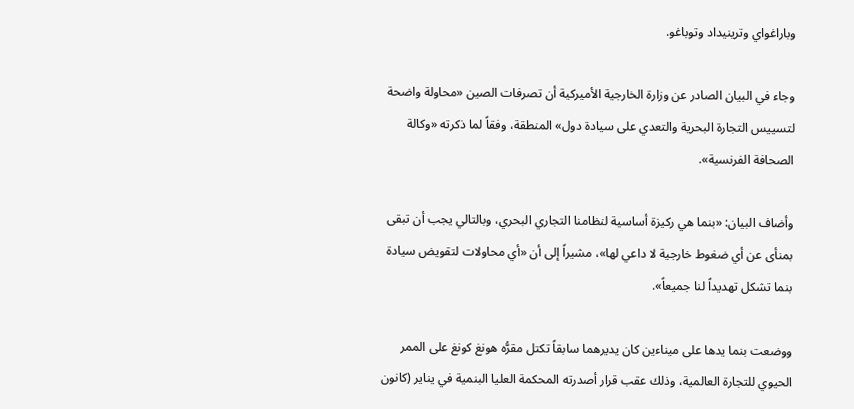وباراغواي وترينيداد وتوباغو.

وجاء في البيان الصادر عن وزارة الخارجية الأميركية أن تصرفات الصين «محاولة واضحة لتسييس التجارة البحرية والتعدي على سيادة دول» المنطقة، وفقاً لما ذكرته «وكالة الصحافة الفرنسية».

وأضاف البيان: «بنما هي ركيزة أساسية لنظامنا التجاري البحري، وبالتالي يجب أن تبقى بمنأى عن أي ضغوط خارجية لا داعي لها»، مشيراً إلى أن «أي محاولات لتقويض سيادة بنما تشكل تهديداً لنا جميعاً».

ووضعت بنما يدها على ميناءين كان يديرهما سابقاً تكتل مقرُّه هونغ كونغ على الممر الحيوي للتجارة العالمية، وذلك عقب قرار أصدرته المحكمة العليا البنمية في يناير (كانون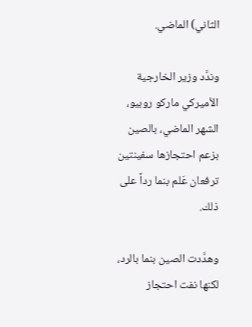الثاني) الماضي.

وندَّد وزير الخارجية الأميركي ماركو روبيو، الشهر الماضي، بالصين بزعم احتجازها سفينتين ترفعان عَلم بنما رداً على ذلك.

وهدَّدت الصين بنما بالرد، لكنها نفت احتجاز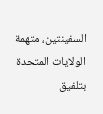السفينتين، متهمة الولايات المتحدة بتلفيق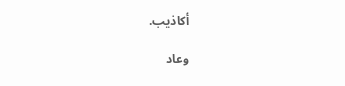أكاذيب.

وعاد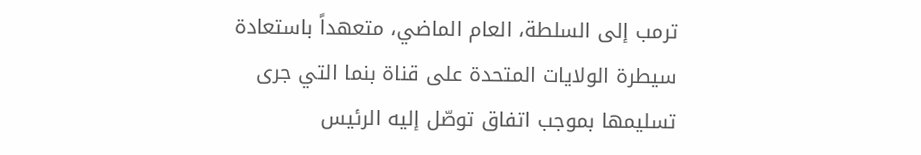ترمب إلى السلطة، العام الماضي، متعهداً باستعادة سيطرة الولايات المتحدة على قناة بنما التي جرى تسليمها بموجب اتفاق توصّل إليه الرئيس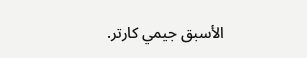الأسبق جيمي كارتر.